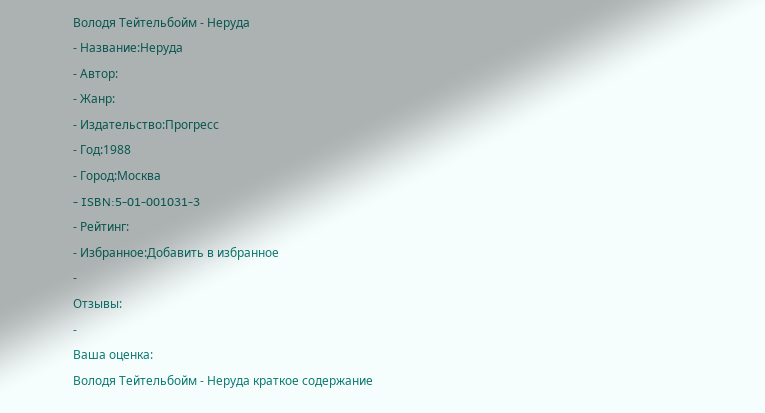Володя Тейтельбойм - Неруда
- Название:Неруда
- Автор:
- Жанр:
- Издательство:Прогресс
- Год:1988
- Город:Москва
- ISBN:5-01-001031-3
- Рейтинг:
- Избранное:Добавить в избранное
-
Отзывы:
-
Ваша оценка:
Володя Тейтельбойм - Неруда краткое содержание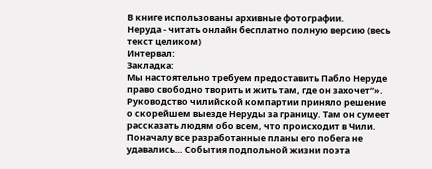В книге использованы архивные фотографии.
Неруда - читать онлайн бесплатно полную версию (весь текст целиком)
Интервал:
Закладка:
Мы настоятельно требуем предоставить Пабло Неруде право свободно творить и жить там, где он захочет“».
Руководство чилийской компартии приняло решение о скорейшем выезде Неруды за границу. Там он сумеет рассказать людям обо всем, что происходит в Чили. Поначалу все разработанные планы его побега не удавались… События подпольной жизни поэта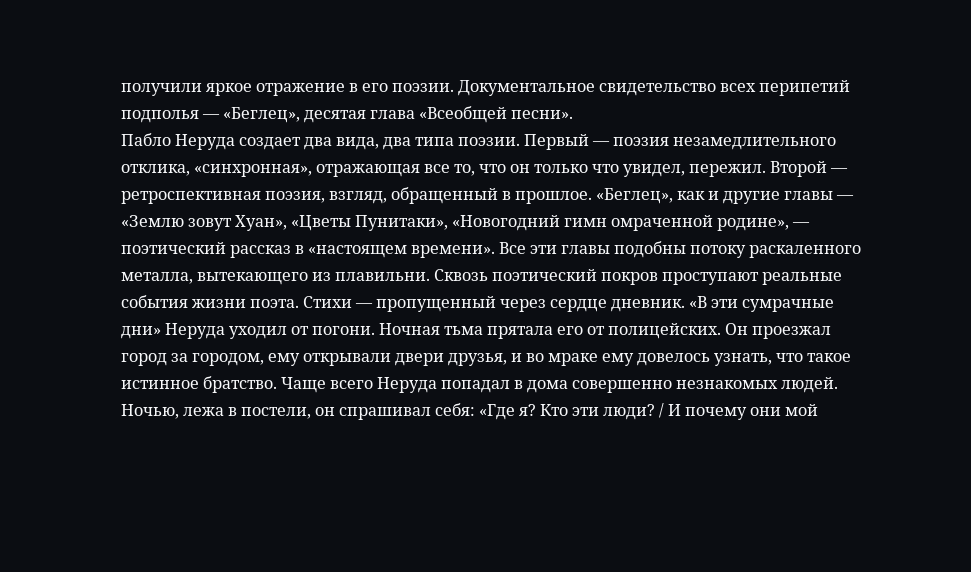получили яркое отражение в его поэзии. Документальное свидетельство всех перипетий подполья — «Беглец», десятая глава «Всеобщей песни».
Пабло Неруда создает два вида, два типа поэзии. Первый — поэзия незамедлительного отклика, «синхронная», отражающая все то, что он только что увидел, пережил. Второй — ретроспективная поэзия, взгляд, обращенный в прошлое. «Беглец», как и другие главы — «Землю зовут Хуан», «Цветы Пунитаки», «Новогодний гимн омраченной родине», — поэтический рассказ в «настоящем времени». Все эти главы подобны потоку раскаленного металла, вытекающего из плавильни. Сквозь поэтический покров проступают реальные события жизни поэта. Стихи — пропущенный через сердце дневник. «В эти сумрачные дни» Неруда уходил от погони. Ночная тьма прятала его от полицейских. Он проезжал город за городом, ему открывали двери друзья, и во мраке ему довелось узнать, что такое истинное братство. Чаще всего Неруда попадал в дома совершенно незнакомых людей. Ночью, лежа в постели, он спрашивал себя: «Где я? Кто эти люди? / И почему они мой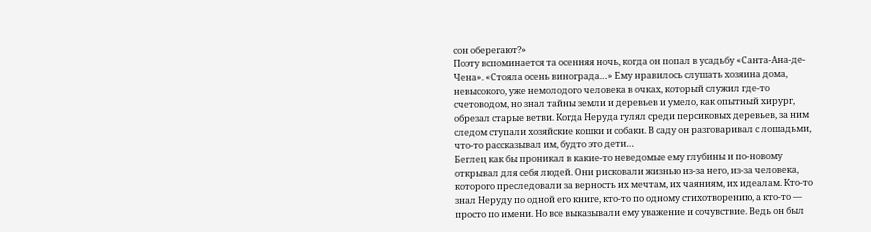сон оберегают?»
Поэту вспоминается та осенняя ночь, когда он попал в усадьбу «Санта-Ана-де-Чена». «Стояла осень винограда…» Ему нравилось слушать хозяина дома, невысокого, уже немолодого человека в очках, который служил где-то счетоводом, но знал тайны земли и деревьев и умело, как опытный хирург, обрезал старые ветви. Когда Неруда гулял среди персиковых деревьев, за ним следом ступали хозяйские кошки и собаки. В саду он разговаривал с лошадьми, что-то рассказывал им, будто это дети…
Беглец как бы проникал в какие-то неведомые ему глубины и по-новому открывал для себя людей. Они рисковали жизнью из-за него, из-за человека, которого преследовали за верность их мечтам, их чаяниям, их идеалам. Кто-то знал Неруду по одной его книге, кто-то по одному стихотворению, а кто-то — просто по имени. Но все выказывали ему уважение и сочувствие. Ведь он был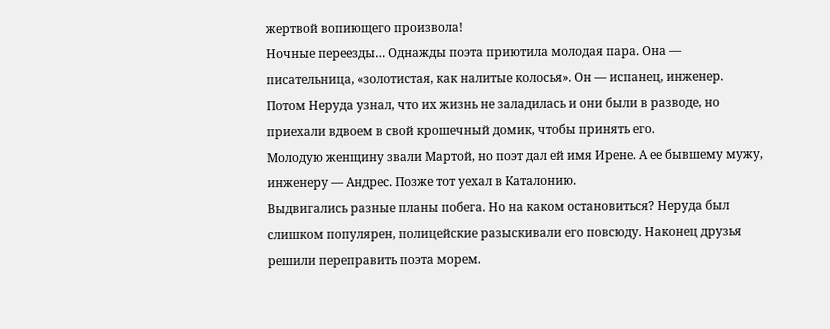жертвой вопиющего произвола!
Ночные переезды… Однажды поэта приютила молодая пара. Она — писательница, «золотистая, как налитые колосья». Он — испанец, инженер. Потом Неруда узнал, что их жизнь не заладилась и они были в разводе, но приехали вдвоем в свой крошечный домик, чтобы принять его.
Молодую женщину звали Мартой, но поэт дал ей имя Ирене. А ее бывшему мужу, инженеру — Андрес. Позже тот уехал в Каталонию.
Выдвигались разные планы побега. Но на каком остановиться? Неруда был слишком популярен, полицейские разыскивали его повсюду. Наконец друзья решили переправить поэта морем.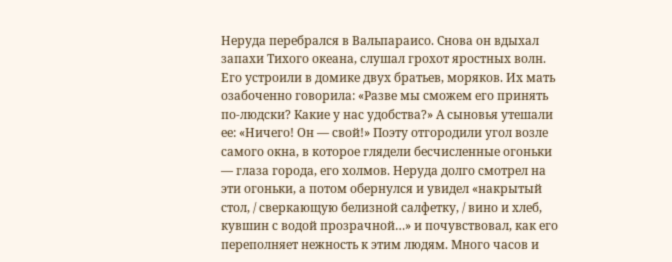Неруда перебрался в Вальпараисо. Снова он вдыхал запахи Тихого океана, слушал грохот яростных волн. Его устроили в домике двух братьев, моряков. Их мать озабоченно говорила: «Разве мы сможем его принять по-людски? Какие у нас удобства?» А сыновья утешали ее: «Ничего! Он — свой!» Поэту отгородили угол возле самого окна, в которое глядели бесчисленные огоньки — глаза города, его холмов. Неруда долго смотрел на эти огоньки, а потом обернулся и увидел «накрытый стол, / сверкающую белизной салфетку, / вино и хлеб, кувшин с водой прозрачной…» и почувствовал, как его переполняет нежность к этим людям. Много часов и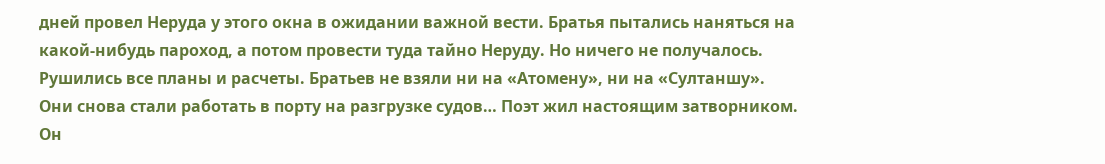дней провел Неруда у этого окна в ожидании важной вести. Братья пытались наняться на какой-нибудь пароход, а потом провести туда тайно Неруду. Но ничего не получалось. Рушились все планы и расчеты. Братьев не взяли ни на «Атомену», ни на «Султаншу». Они снова стали работать в порту на разгрузке судов… Поэт жил настоящим затворником. Он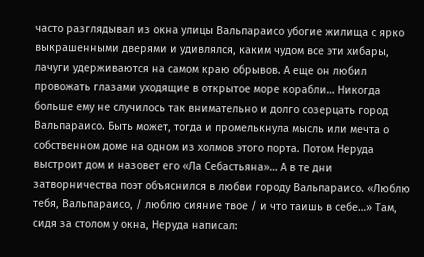часто разглядывал из окна улицы Вальпараисо убогие жилища с ярко выкрашенными дверями и удивлялся, каким чудом все эти хибары, лачуги удерживаются на самом краю обрывов. А еще он любил провожать глазами уходящие в открытое море корабли… Никогда больше ему не случилось так внимательно и долго созерцать город Вальпараисо. Быть может, тогда и промелькнула мысль или мечта о собственном доме на одном из холмов этого порта. Потом Неруда выстроит дом и назовет его «Ла Себастьяна»… А в те дни затворничества поэт объяснился в любви городу Вальпараисо. «Люблю тебя, Вальпараисо, / люблю сияние твое / и что таишь в себе…» Там, сидя за столом у окна, Неруда написал: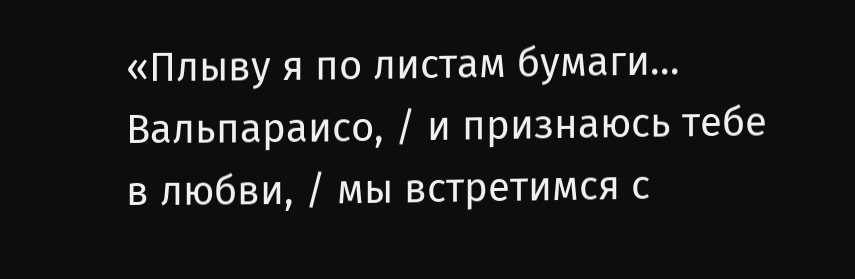«Плыву я по листам бумаги… Вальпараисо, / и признаюсь тебе в любви, / мы встретимся с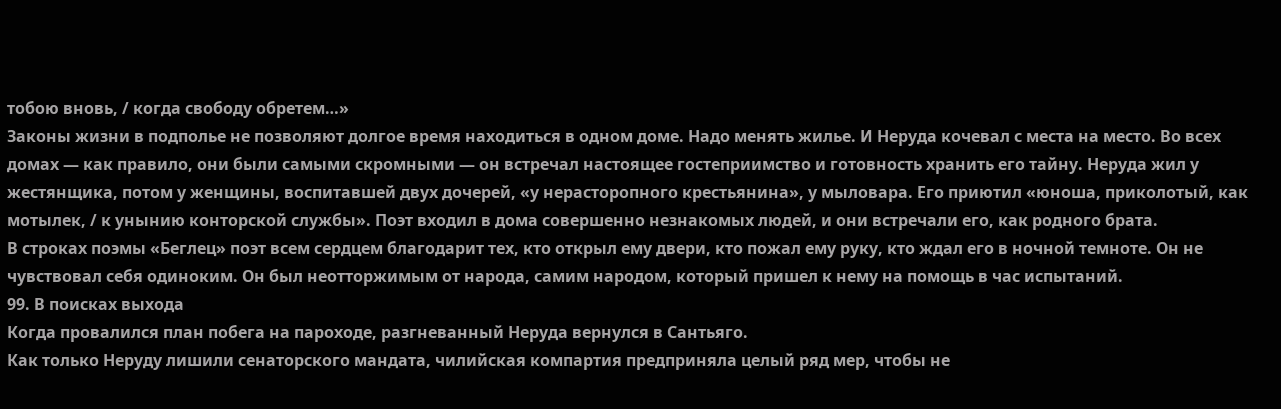тобою вновь, / когда свободу обретем…»
Законы жизни в подполье не позволяют долгое время находиться в одном доме. Надо менять жилье. И Неруда кочевал с места на место. Во всех домах — как правило, они были самыми скромными — он встречал настоящее гостеприимство и готовность хранить его тайну. Неруда жил у жестянщика, потом у женщины, воспитавшей двух дочерей, «у нерасторопного крестьянина», у мыловара. Его приютил «юноша, приколотый, как мотылек, / к унынию конторской службы». Поэт входил в дома совершенно незнакомых людей, и они встречали его, как родного брата.
В строках поэмы «Беглец» поэт всем сердцем благодарит тех, кто открыл ему двери, кто пожал ему руку, кто ждал его в ночной темноте. Он не чувствовал себя одиноким. Он был неотторжимым от народа, самим народом, который пришел к нему на помощь в час испытаний.
99. В поисках выхода
Когда провалился план побега на пароходе, разгневанный Неруда вернулся в Сантьяго.
Как только Неруду лишили сенаторского мандата, чилийская компартия предприняла целый ряд мер, чтобы не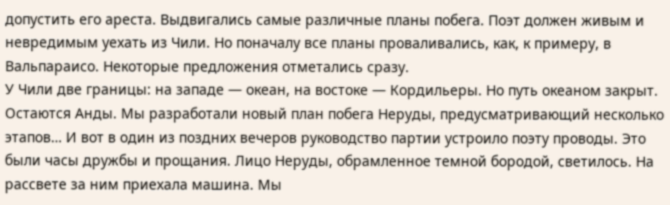допустить его ареста. Выдвигались самые различные планы побега. Поэт должен живым и невредимым уехать из Чили. Но поначалу все планы проваливались, как, к примеру, в Вальпараисо. Некоторые предложения отметались сразу.
У Чили две границы: на западе — океан, на востоке — Кордильеры. Но путь океаном закрыт. Остаются Анды. Мы разработали новый план побега Неруды, предусматривающий несколько этапов… И вот в один из поздних вечеров руководство партии устроило поэту проводы. Это были часы дружбы и прощания. Лицо Неруды, обрамленное темной бородой, светилось. На рассвете за ним приехала машина. Мы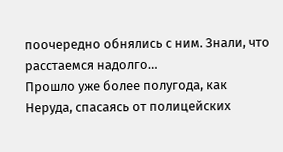поочередно обнялись с ним. Знали, что расстаемся надолго…
Прошло уже более полугода, как Неруда, спасаясь от полицейских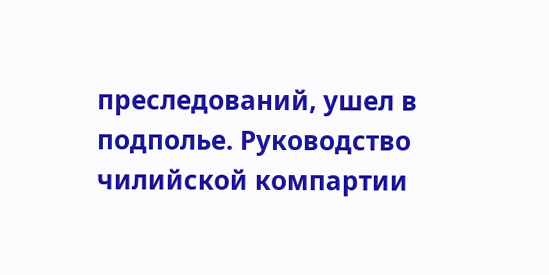преследований, ушел в подполье. Руководство чилийской компартии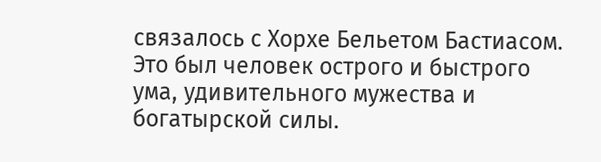связалось с Хорхе Бельетом Бастиасом. Это был человек острого и быстрого ума, удивительного мужества и богатырской силы.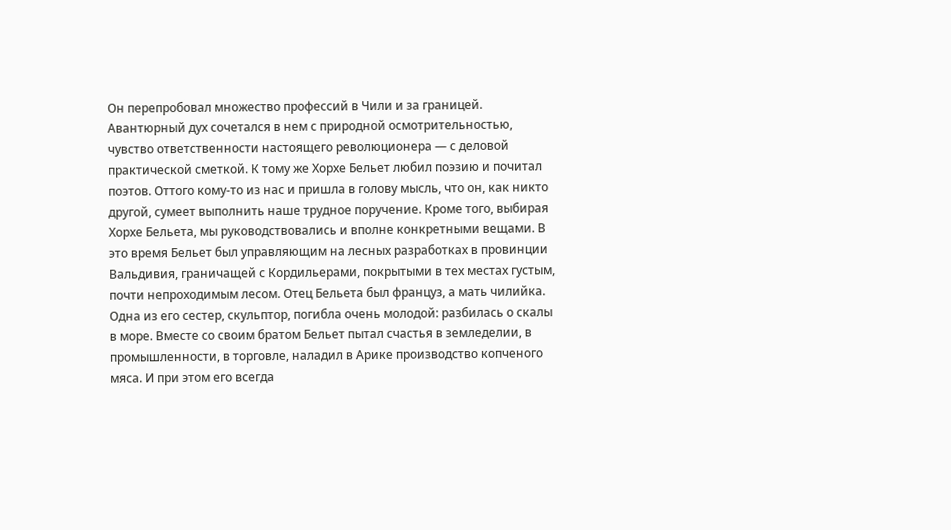Он перепробовал множество профессий в Чили и за границей. Авантюрный дух сочетался в нем с природной осмотрительностью, чувство ответственности настоящего революционера — с деловой практической сметкой. К тому же Хорхе Бельет любил поэзию и почитал поэтов. Оттого кому-то из нас и пришла в голову мысль, что он, как никто другой, сумеет выполнить наше трудное поручение. Кроме того, выбирая Хорхе Бельета, мы руководствовались и вполне конкретными вещами. В это время Бельет был управляющим на лесных разработках в провинции Вальдивия, граничащей с Кордильерами, покрытыми в тех местах густым, почти непроходимым лесом. Отец Бельета был француз, а мать чилийка. Одна из его сестер, скульптор, погибла очень молодой: разбилась о скалы в море. Вместе со своим братом Бельет пытал счастья в земледелии, в промышленности, в торговле, наладил в Арике производство копченого мяса. И при этом его всегда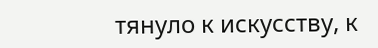тянуло к искусству, к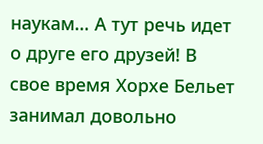наукам… А тут речь идет о друге его друзей! В свое время Хорхе Бельет занимал довольно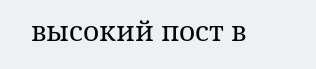высокий пост в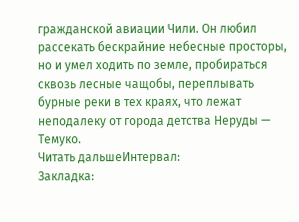гражданской авиации Чили. Он любил рассекать бескрайние небесные просторы, но и умел ходить по земле, пробираться сквозь лесные чащобы, переплывать бурные реки в тех краях, что лежат неподалеку от города детства Неруды — Темуко.
Читать дальшеИнтервал:
Закладка: